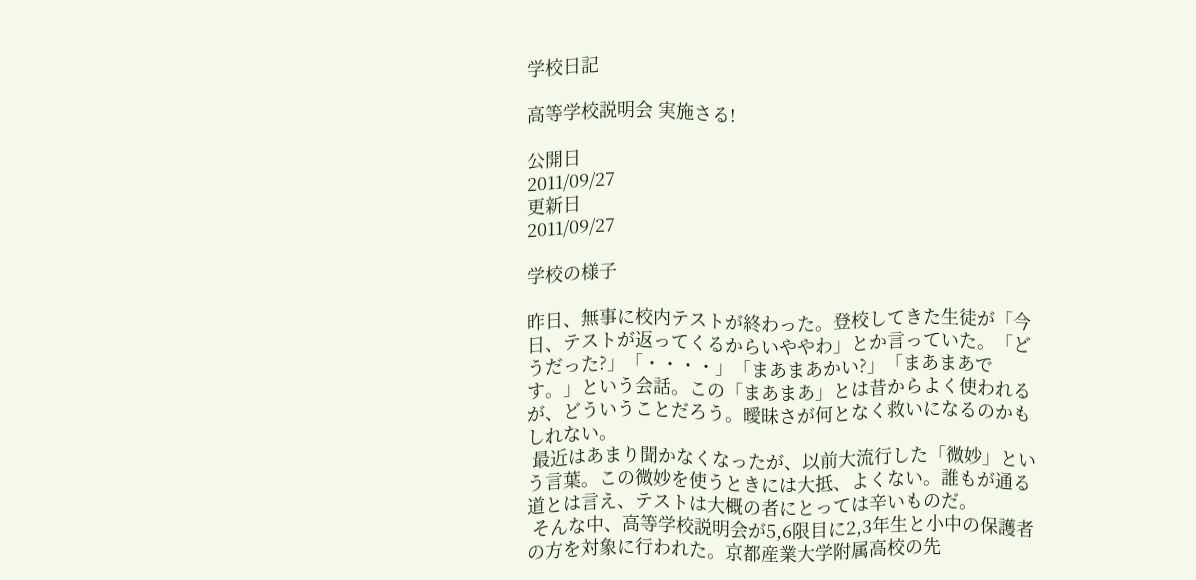学校日記

高等学校説明会 実施さる!

公開日
2011/09/27
更新日
2011/09/27

学校の様子

昨日、無事に校内テストが終わった。登校してきた生徒が「今日、テストが返ってくるからいややわ」とか言っていた。「どうだった?」「・・・・」「まあまあかい?」「まあまあです。」という会話。この「まあまあ」とは昔からよく使われるが、どういうことだろう。曖昧さが何となく救いになるのかもしれない。
 最近はあまり聞かなくなったが、以前大流行した「微妙」という言葉。この微妙を使うときには大抵、よくない。誰もが通る道とは言え、テストは大概の者にとっては辛いものだ。
 そんな中、高等学校説明会が5,6限目に2,3年生と小中の保護者の方を対象に行われた。京都産業大学附属高校の先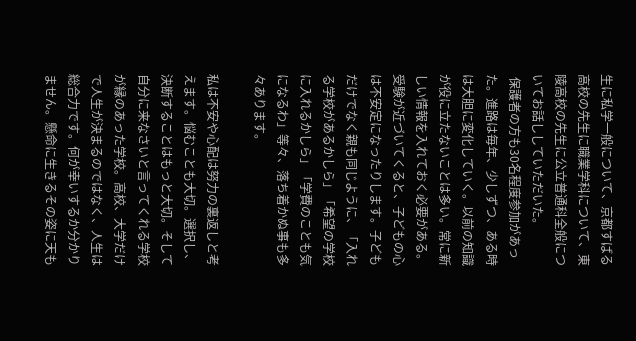生に私学一般について、京都すばる高校の先生に職業学科について、東陵高校の先生に公立普通科全般についてお話ししていただいた。
 保護者の方も30名程度参加があった。進路は毎年、少しずつ、ある時は大胆に変化していく。以前の知識が役に立たないことは多い。常に新しい情報を入れておく必要がある。
受験が近づいてくると、子どもの心は不安定になったりします。子どもだけでなく親も同じように、「入れる学校があるかしら」「希望の学校に入れるかしら」「学費のことも気になるわ」等々、落ち着かぬ事も多々あります。

私は不安や心配は努力の裏返しと考えます。悩むことも大切。選択し、決断することはもっと大切。そして自分に来なさいと言ってくれる学校が縁のあった学校。高校、大学だけで人生が決まるのではなく、人生は総合力です。何が幸いするか分かりません。懸命に生きるその姿に天も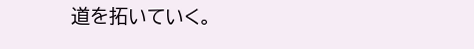道を拓いていく。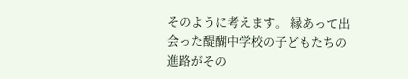そのように考えます。 縁あって出会った醍醐中学校の子どもたちの進路がその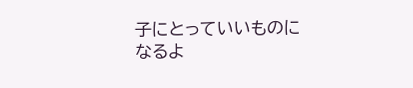子にとっていいものになるよ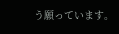う願っています。